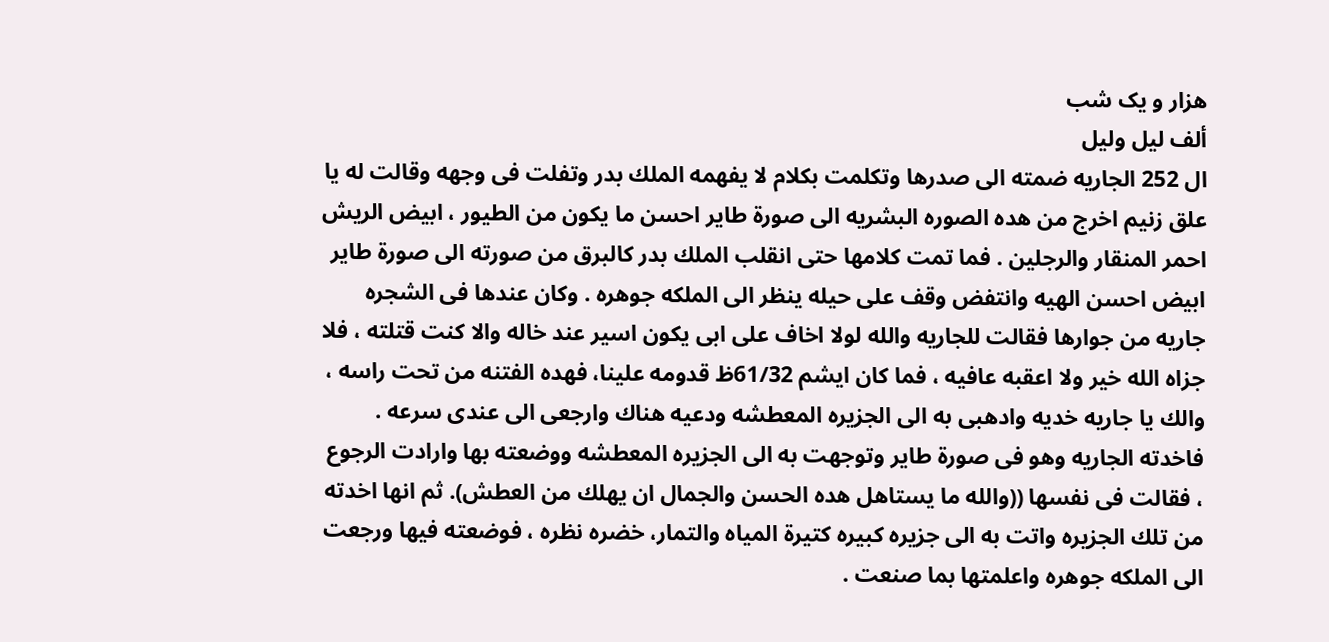هزار و یک شب
ألف ليل وليل
ال 252 الجاريه ضمته الى صدرها وتكلمت بكلام لا يفهمه الملك بدر وتفلت فى وجهه وقالت له يا علق زنيم اخرج من هده الصوره البشريه الى صورة طاير احسن ما يكون من الطيور ، ابيض الريش احمر المنقار والرجلين . فما تمت كلامها حتى انقلب الملك بدر كالبرق من صورته الى صورة طاير ابيض احسن الهيه وانتفض وقف على حيله ينظر الى الملكه جوهره . وكان عندها فى الشجره جاريه من جوارها فقالت للجاريه والله لولا اخاف على ابى يكون اسير عند خاله والا كنت قتلته ، فلا
جزاه الله خير ولا اعقبه عافيه ، فما كان ايشم 61/32ظ قدومه علينا، فهده الفتنه من تحت راسه ، والك يا جاريه خديه وادهبى به الى الجزيره المعطشه ودعيه هناك وارجعى الى عندى سرعه . فاخدته الجاريه وهو فى صورة طاير وتوجهت به الى الجزيره المعطشه ووضعته بها وارادت الرجوع ، فقالت فى نفسها ((والله ما يستاهل هده الحسن والجمال ان يهلك من العطش). ثم انها اخدته من تلك الجزيره واتت به الى جزيره كبيره كتيرة المياه والتمار، خضره نظره ، فوضعته فيها ورجعت الى الملكه جوهره واعلمتها بما صنعت .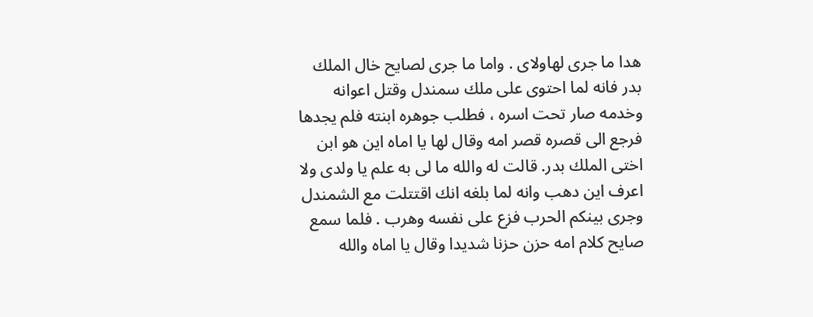هدا ما جرى لهاولاى . واما ما جرى لصايح خال الملك بدر فانه لما احتوى على ملك سمندل وقتل اعوانه وخدمه صار تحت اسره ، فطلب جوهره ابنته فلم يجدها فرجع الى قصره قصر امه وقال لها يا اماه اين هو ابن اختى الملك بدر. قالت له والله ما لى به علم يا ولدى ولا اعرف اين دهب وانه لما بلغه انك اقتتلت مع الشمندل وجرى بينكم الحرب فزع على نفسه وهرب . فلما سمع صايح كلام امه حزن حزنا شديدا وقال يا اماه والله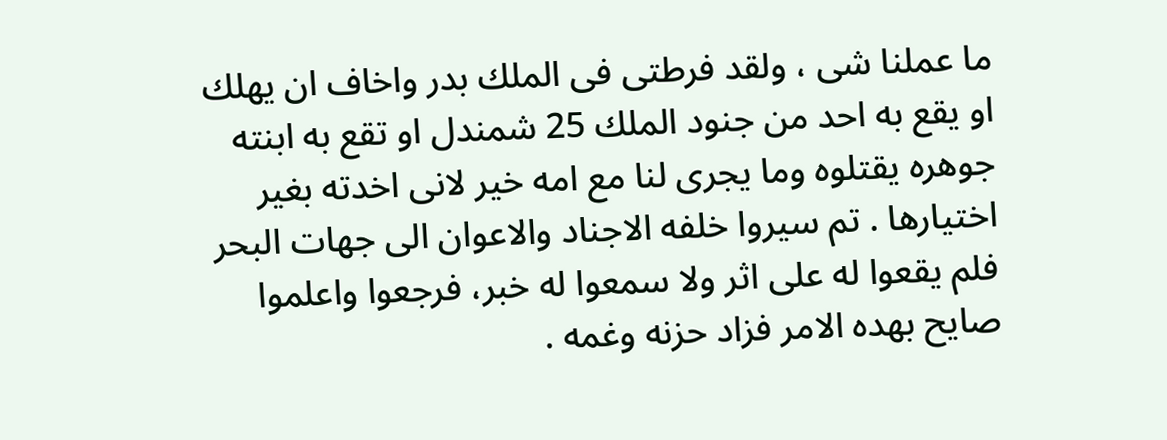ما عملنا شى ، ولقد فرطتى فى الملك بدر واخاف ان يهلك او يقع به احد من جنود الملك 25 شمندل او تقع به ابنته جوهره يقتلوه وما يجرى لنا مع امه خير لانى اخدته بغير اختيارها . تم سيروا خلفه الاجناد والاعوان الى جهات البحر فلم يقعوا له على اثر ولا سمعوا له خبر، فرجعوا واعلموا صايح بهده الامر فزاد حزنه وغمه .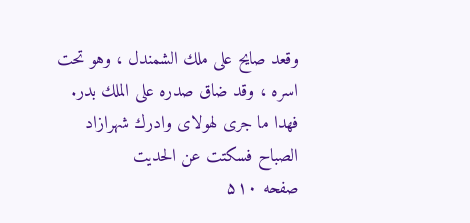وقعد صايح على ملك الشمندل ، وهو تحت اسره ، وقد ضاق صدره على الملك بدر. فهدا ما جرى لهولاى وادرك شهرازاد الصباح فسكتت عن الحديت
صفحه ۵۱۰